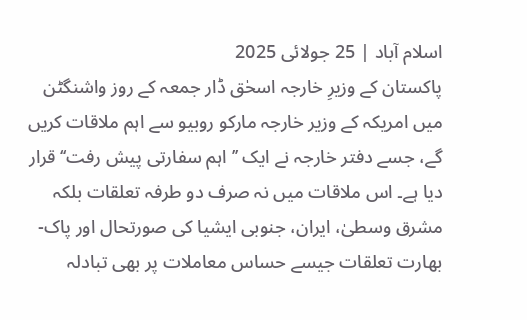اسلام آباد | 25 جولائی 2025
پاکستان کے وزیرِ خارجہ اسحٰق ڈار جمعہ کے روز واشنگٹن میں امریکہ کے وزیر خارجہ مارکو روبیو سے اہم ملاقات کریں گے، جسے دفتر خارجہ نے ایک ’’اہم سفارتی پیش رفت‘‘ قرار دیا ہے۔ اس ملاقات میں نہ صرف دو طرفہ تعلقات بلکہ مشرق وسطیٰ، ایران، جنوبی ایشیا کی صورتحال اور پاک-بھارت تعلقات جیسے حساس معاملات پر بھی تبادلہ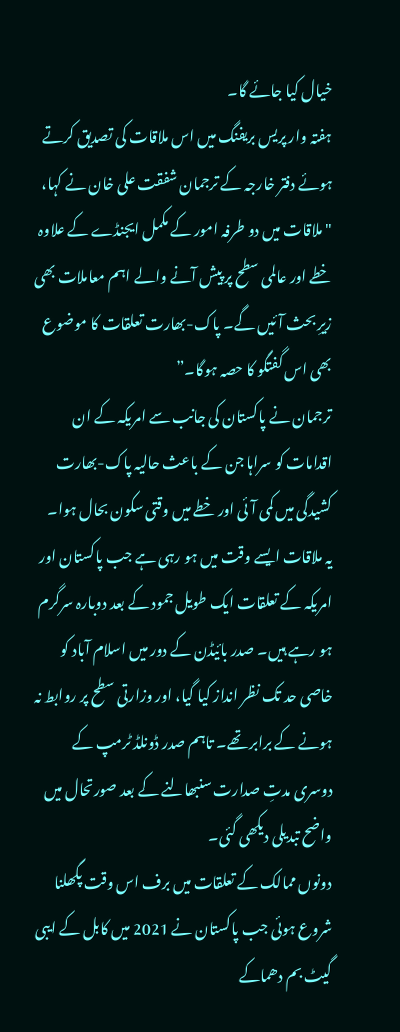خیال کیا جائے گا۔
ہفتہ وار پریس بریفنگ میں اس ملاقات کی تصدیق کرتے ہوئے دفتر خارجہ کے ترجمان شفقت علی خان نے کہا،
"ملاقات میں دو طرفہ امور کے مکمل ایجنڈے کے علاوہ خطے اور عالمی سطح پر پیش آنے والے اہم معاملات بھی زیرِ بحث آئیں گے۔ پاک-بھارت تعلقات کا موضوع بھی اس گفتگو کا حصہ ہوگا۔”
ترجمان نے پاکستان کی جانب سے امریکہ کے ان اقدامات کو سراہا جن کے باعث حالیہ پاک-بھارت کشیدگی میں کمی آئی اور خطے میں وقتی سکون بحال ہوا۔
یہ ملاقات ایسے وقت میں ہو رہی ہے جب پاکستان اور امریکہ کے تعلقات ایک طویل جمود کے بعد دوبارہ سرگرم ہو رہے ہیں۔ صدر بائیڈن کے دور میں اسلام آباد کو خاصی حد تک نظر انداز کیا گیا، اور وزارتی سطح پر روابط نہ ہونے کے برابر تھے۔ تاہم صدر ڈونلڈ ٹرمپ کے دوسری مدتِ صدارت سنبھالنے کے بعد صورتحال میں واضح تبدیلی دیکھی گئی۔
دونوں ممالک کے تعلقات میں برف اس وقت پگھلنا شروع ہوئی جب پاکستان نے 2021 میں کابل کے ایبی گیٹ بم دھماکے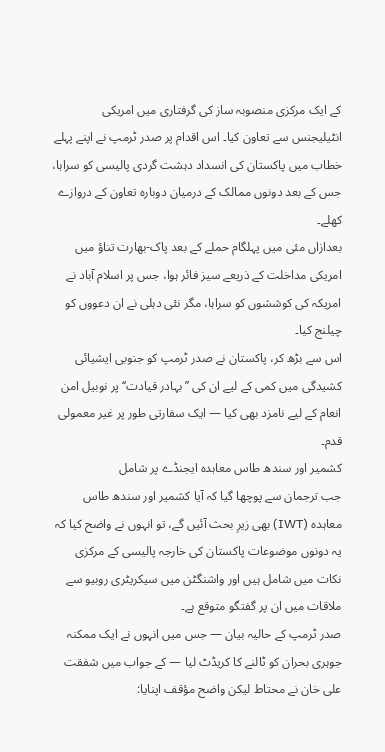کے ایک مرکزی منصوبہ ساز کی گرفتاری میں امریکی انٹیلیجنس سے تعاون کیا۔ اس اقدام پر صدر ٹرمپ نے اپنے پہلے خطاب میں پاکستان کی انسداد دہشت گردی پالیسی کو سراہا، جس کے بعد دونوں ممالک کے درمیان دوبارہ تعاون کے دروازے کھلے۔
بعدازاں مئی میں پہلگام حملے کے بعد پاک-بھارت تناؤ میں امریکی مداخلت کے ذریعے سیز فائر ہوا، جس پر اسلام آباد نے امریکہ کی کوششوں کو سراہا، مگر نئی دہلی نے ان دعووں کو چیلنج کیا۔
اس سے بڑھ کر، پاکستان نے صدر ٹرمپ کو جنوبی ایشیائی کشیدگی میں کمی کے لیے ان کی ’’بہادر قیادت‘‘ پر نوبیل امن انعام کے لیے نامزد بھی کیا — ایک سفارتی طور پر غیر معمولی قدم۔
کشمیر اور سندھ طاس معاہدہ ایجنڈے پر شامل
جب ترجمان سے پوچھا گیا کہ آیا کشمیر اور سندھ طاس معاہدہ (IWT) بھی زیرِ بحث آئیں گے، تو انہوں نے واضح کیا کہ یہ دونوں موضوعات پاکستان کی خارجہ پالیسی کے مرکزی نکات میں شامل ہیں اور واشنگٹن میں سیکریٹری روبیو سے ملاقات میں ان پر گفتگو متوقع ہے۔
صدر ٹرمپ کے حالیہ بیان — جس میں انہوں نے ایک ممکنہ جوہری بحران کو ٹالنے کا کریڈٹ لیا — کے جواب میں شفقت علی خان نے محتاط لیکن واضح مؤقف اپنایا: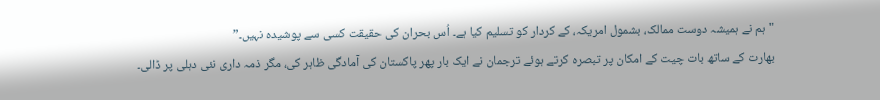"ہم نے ہمیشہ دوست ممالک، بشمول امریکہ، کے کردار کو تسلیم کیا ہے۔ اُس بحران کی حقیقت کسی سے پوشیدہ نہیں۔”
بھارت کے ساتھ بات چیت کے امکان پر تبصرہ کرتے ہوئے ترجمان نے ایک بار پھر پاکستان کی آمادگی ظاہر کی، مگر ذمہ داری نئی دہلی پر ڈالی۔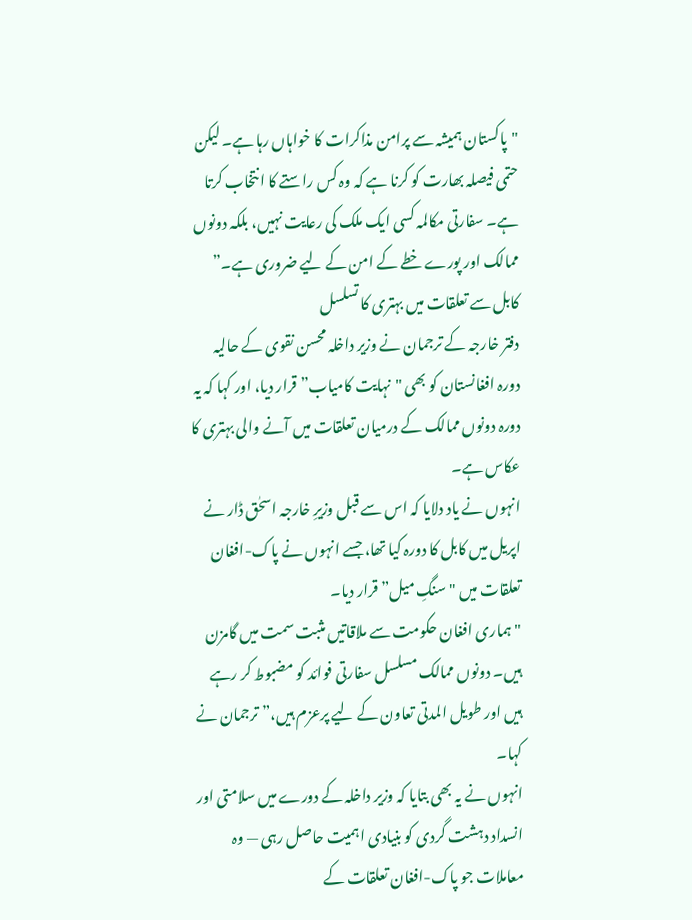"پاکستان ہمیشہ سے پرامن مذاکرات کا خواہاں رہا ہے۔ لیکن حتمی فیصلہ بھارت کو کرنا ہے کہ وہ کس راستے کا انتخاب کرتا ہے۔ سفارتی مکالمہ کسی ایک ملک کی رعایت نہیں، بلکہ دونوں ممالک اور پورے خطے کے امن کے لیے ضروری ہے۔”
کابل سے تعلقات میں بہتری کا تسلسل
دفتر خارجہ کے ترجمان نے وزیر داخلہ محسن نقوی کے حالیہ دورہ افغانستان کو بھی "نہایت کامیاب” قرار دیا، اور کہا کہ یہ دورہ دونوں ممالک کے درمیان تعلقات میں آنے والی بہتری کا عکاس ہے۔
انہوں نے یاد دلایا کہ اس سے قبل وزیرِ خارجہ اسحٰق ڈار نے اپریل میں کابل کا دورہ کیا تھا، جسے انہوں نے پاک-افغان تعلقات میں "سنگِ میل” قرار دیا۔
"ہماری افغان حکومت سے ملاقاتیں مثبت سمت میں گامزن ہیں۔ دونوں ممالک مسلسل سفارتی فوائد کو مضبوط کر رہے ہیں اور طویل المدتی تعاون کے لیے پرعزم ہیں،” ترجمان نے کہا۔
انہوں نے یہ بھی بتایا کہ وزیر داخلہ کے دورے میں سلامتی اور انسداد دہشت گردی کو بنیادی اہمیت حاصل رہی — وہ معاملات جو پاک-افغان تعلقات کے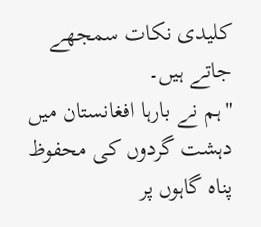کلیدی نکات سمجھے جاتے ہیں۔
"ہم نے بارہا افغانستان میں دہشت گردوں کی محفوظ پناہ گاہوں پر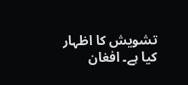تشویش کا اظہار کیا ہے۔ افغان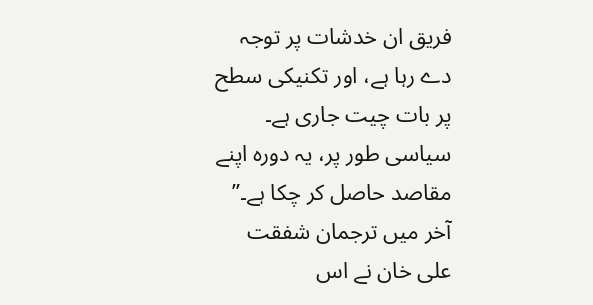فریق ان خدشات پر توجہ دے رہا ہے، اور تکنیکی سطح پر بات چیت جاری ہے۔ سیاسی طور پر، یہ دورہ اپنے مقاصد حاصل کر چکا ہے۔”
آخر میں ترجمان شفقت علی خان نے اس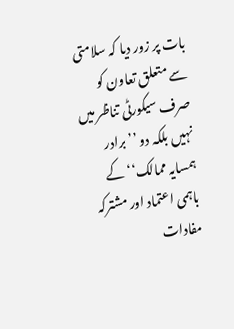بات پر زور دیا کہ سلامتی سے متعلق تعاون کو صرف سیکورٹی تناظر میں نہیں بلکہ دو ’’برادر ہمسایہ ممالک‘‘ کے باہمی اعتماد اور مشترکہ مفادات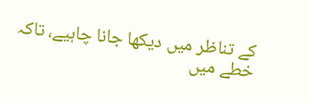کے تناظر میں دیکھا جانا چاہیے، تاکہ خطے میں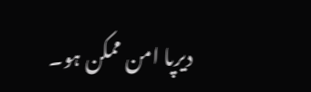دیرپا امن ممکن ہو۔